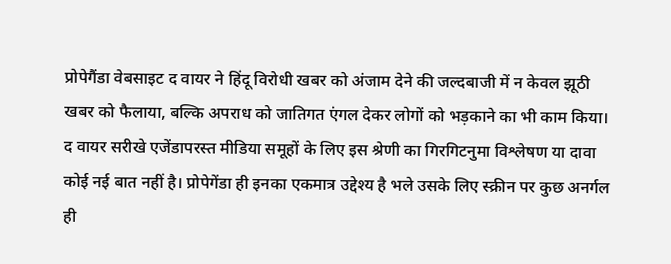प्रोपेगैंडा वेबसाइट द वायर ने हिंदू विरोधी खबर को अंजाम देने की जल्दबाजी में न केवल झूठी खबर को फैलाया, बल्कि अपराध को जातिगत एंगल देकर लोगों को भड़काने का भी काम किया।
द वायर सरीखे एजेंडापरस्त मीडिया समूहों के लिए इस श्रेणी का गिरगिटनुमा विश्लेषण या दावा कोई नई बात नहीं है। प्रोपेगेंडा ही इनका एकमात्र उद्देश्य है भले उसके लिए स्क्रीन पर कुछ अनर्गल ही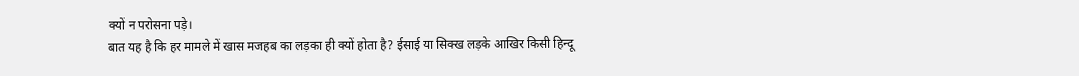क्यों न परोसना पड़े।
बात यह है कि हर मामले में खास मजहब का लड़का ही क्यों होता है? ईसाई या सिक्ख लड़के आखिर किसी हिन्दू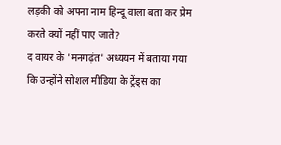लड़की को अपना नाम हिन्दू वाला बता कर प्रेम करते क्यों नहीं पाए जाते?
द वायर के 'मनगढ़ंत' अध्ययन में बताया गया कि उन्होंने सोशल मीडिया के ट्रेंड्स का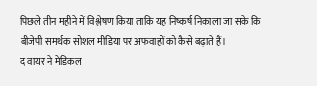पिछले तीन महीने में विश्लेषण किया ताकि यह निष्कर्ष निकाला जा सके कि बीजेपी समर्थक सोशल मीडिया पर अफवाहों को कैसे बढ़ाते हैं।
द वायर ने मेडिकल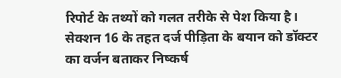रिपोर्ट के तथ्यों को गलत तरीके से पेश किया है। सेक्शन 16 के तहत दर्ज पीड़िता के बयान को डॉक्टर का वर्जन बताकर निष्कर्ष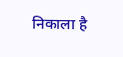निकाला है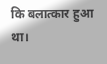कि बलात्कार हुआ था।